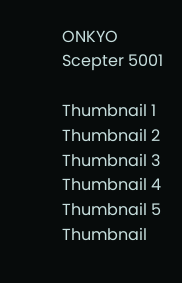ONKYO Scepter 5001

Thumbnail 1
Thumbnail 2
Thumbnail 3
Thumbnail 4
Thumbnail 5
Thumbnail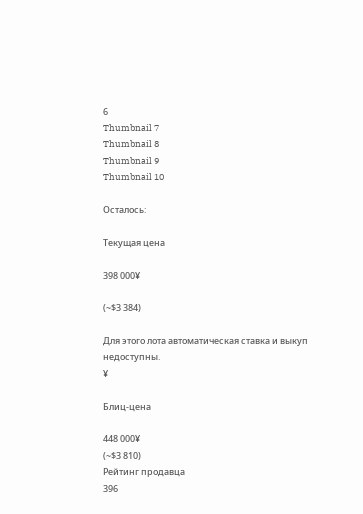6
Thumbnail 7
Thumbnail 8
Thumbnail 9
Thumbnail 10

Осталось:

Текущая цена

398 000¥

(~$3 384)

Для этого лота автоматическая ставка и выкуп недоступны.
¥

Блиц-цена

448 000¥
(~$3 810)
Рейтинг продавца
396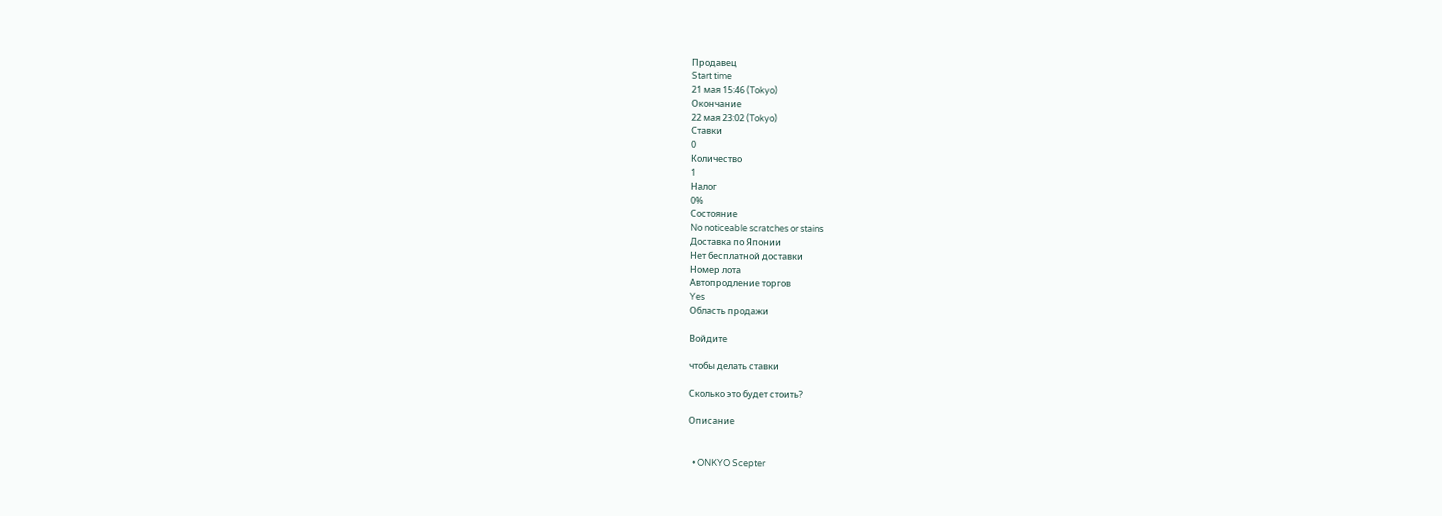Продавец
Start time
21 мая 15:46 (Tokyo)
Окончание
22 мая 23:02 (Tokyo)
Ставки
0
Количество
1
Налог
0%
Состояние
No noticeable scratches or stains
Доставка по Японии
Нет бесплатной доставки
Номер лота
Автопродление торгов
Yes
Область продажи

Войдите

чтобы делать ставки

Сколько это будет стоить?

Описание


  • ONKYO Scepter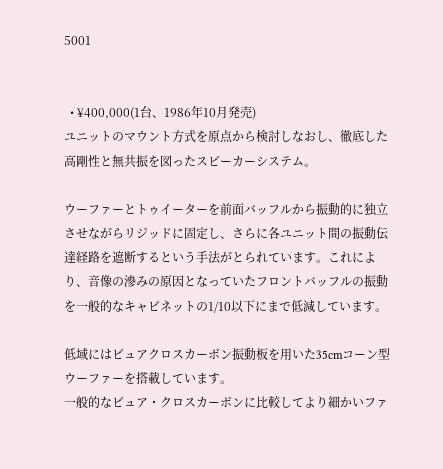5001


  • ¥400,000(1台、1986年10月発売)
ユニットのマウント方式を原点から検討しなおし、徹底した高剛性と無共振を図ったスピーカーシステム。

ウーファーとトゥイーターを前面バッフルから振動的に独立させながらリジッドに固定し、さらに各ユニット間の振動伝達経路を遮断するという手法がとられています。これにより、音像の滲みの原因となっていたフロントバッフルの振動を一般的なキャビネットの1/10以下にまで低減しています。

低域にはピュアクロスカーボン振動板を用いた35cmコーン型ウーファーを搭載しています。
一般的なピュア・クロスカーボンに比較してより細かいファ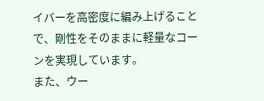イバーを高密度に編み上げることで、剛性をそのままに軽量なコーンを実現しています。
また、ウー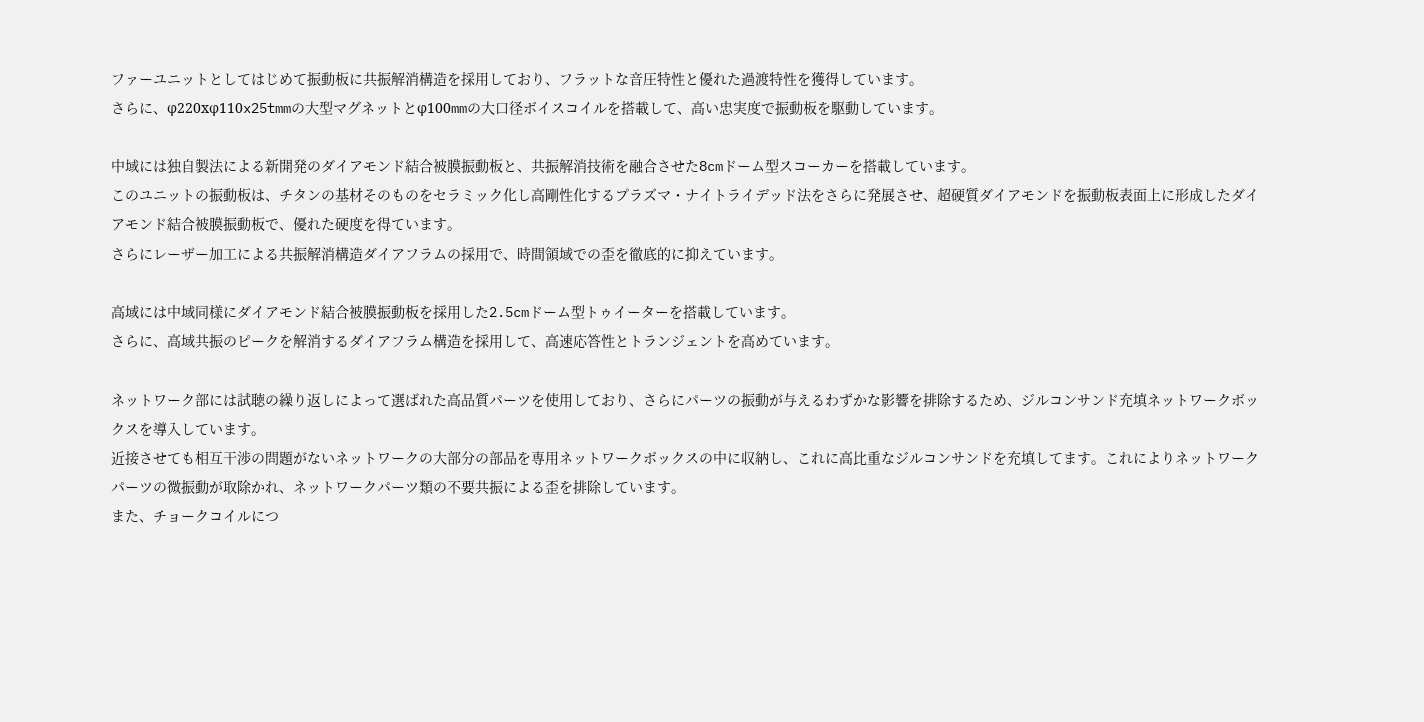ファーユニットとしてはじめて振動板に共振解消構造を採用しており、フラットな音圧特性と優れた過渡特性を獲得しています。
さらに、φ220xφ110x25tmmの大型マグネットとφ100mmの大口径ボイスコイルを搭載して、高い忠実度で振動板を駆動しています。

中域には独自製法による新開発のダイアモンド結合被膜振動板と、共振解消技術を融合させた8cmドーム型スコーカーを搭載しています。
このユニットの振動板は、チタンの基材そのものをセラミック化し高剛性化するプラズマ・ナイトライデッド法をさらに発展させ、超硬質ダイアモンドを振動板表面上に形成したダイアモンド結合被膜振動板で、優れた硬度を得ています。
さらにレーザー加工による共振解消構造ダイアフラムの採用で、時間領域での歪を徹底的に抑えています。

高域には中域同様にダイアモンド結合被膜振動板を採用した2.5cmドーム型トゥイーターを搭載しています。
さらに、高域共振のピークを解消するダイアフラム構造を採用して、高速応答性とトランジェントを高めています。

ネットワーク部には試聴の繰り返しによって選ばれた高品質パーツを使用しており、さらにパーツの振動が与えるわずかな影響を排除するため、ジルコンサンド充填ネットワークボックスを導入しています。
近接させても相互干渉の問題がないネットワークの大部分の部品を専用ネットワークボックスの中に収納し、これに高比重なジルコンサンドを充填してます。これによりネットワークパーツの微振動が取除かれ、ネットワークパーツ類の不要共振による歪を排除しています。
また、チョークコイルにつ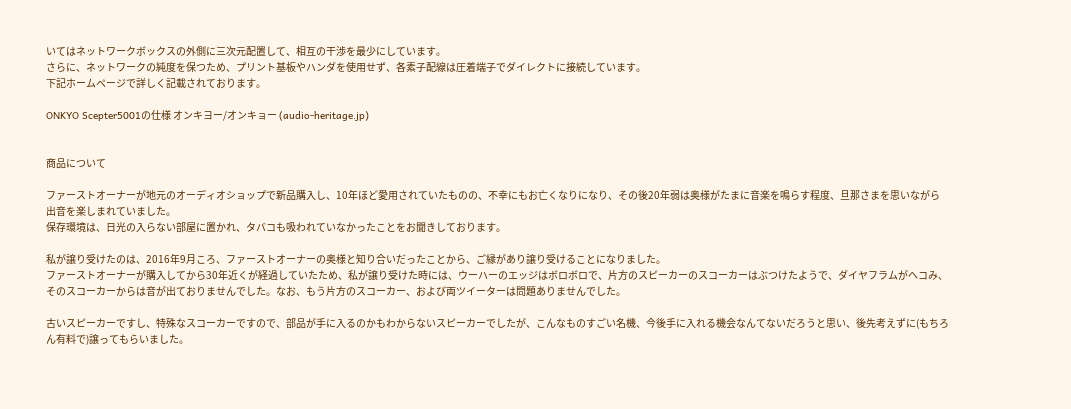いてはネットワークボックスの外側に三次元配置して、相互の干渉を最少にしています。
さらに、ネットワークの純度を保つため、プリント基板やハンダを使用せず、各素子配線は圧着端子でダイレクトに接続しています。
下記ホームページで詳しく記載されております。

ONKYO Scepter5001の仕様 オンキヨー/オンキョー (audio-heritage.jp)


商品について

ファーストオーナーが地元のオーディオショップで新品購入し、10年ほど愛用されていたものの、不幸にもお亡くなりになり、その後20年弱は奥様がたまに音楽を鳴らす程度、旦那さまを思いながら出音を楽しまれていました。
保存環境は、日光の入らない部屋に置かれ、タバコも吸われていなかったことをお聞きしております。

私が譲り受けたのは、2016年9月ころ、ファーストオーナーの奥様と知り合いだったことから、ご縁があり譲り受けることになりました。
ファーストオーナーが購入してから30年近くが経過していたため、私が譲り受けた時には、ウーハーのエッジはボロボロで、片方のスピーカーのスコーカーはぶつけたようで、ダイヤフラムがヘコみ、そのスコーカーからは音が出ておりませんでした。なお、もう片方のスコーカー、および両ツイーターは問題ありませんでした。

古いスピーカーですし、特殊なスコーカーですので、部品が手に入るのかもわからないスピーカーでしたが、こんなものすごい名機、今後手に入れる機会なんてないだろうと思い、後先考えずに(もちろん有料で)譲ってもらいました。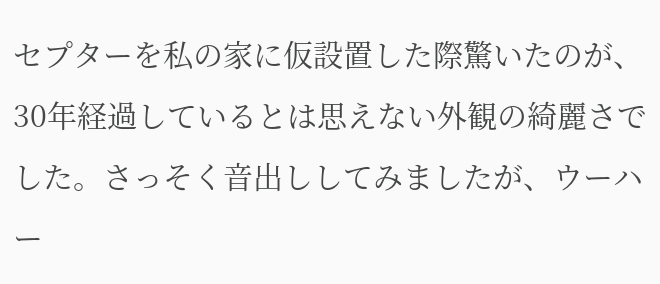セプターを私の家に仮設置した際驚いたのが、30年経過しているとは思えない外観の綺麗さでした。さっそく音出ししてみましたが、ウーハー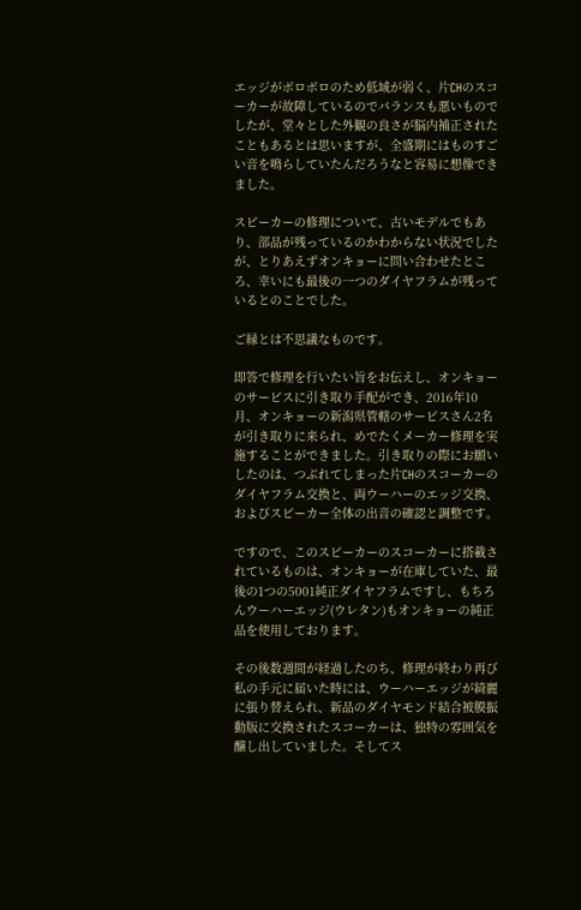エッジがボロボロのため低域が弱く、片CHのスコーカーが故障しているのでバランスも悪いものでしたが、堂々とした外観の良さが脳内補正されたこともあるとは思いますが、全盛期にはものすごい音を鳴らしていたんだろうなと容易に想像できました。

スピーカーの修理について、古いモデルでもあり、部品が残っているのかわからない状況でしたが、とりあえずオンキョーに問い合わせたところ、幸いにも最後の一つのダイヤフラムが残っているとのことでした。

ご縁とは不思議なものです。

即答で修理を行いたい旨をお伝えし、オンキョーのサービスに引き取り手配ができ、2016年10月、オンキョーの新潟県管轄のサービスさん2名が引き取りに来られ、めでたくメーカー修理を実施することができました。引き取りの際にお願いしたのは、つぶれてしまった片CHのスコーカーのダイヤフラム交換と、両ウーハーのエッジ交換、およびスピーカー全体の出音の確認と調整です。

ですので、このスピーカーのスコーカーに搭載されているものは、オンキョーが在庫していた、最後の1つの5001純正ダイヤフラムですし、もちろんウーハーエッジ(ウレタン)もオンキョーの純正品を使用しております。

その後数週間が経過したのち、修理が終わり再び私の手元に届いた時には、ウーハーエッジが綺麗に張り替えられ、新品のダイヤモンド結合被膜振動版に交換されたスコーカーは、独特の雰囲気を醸し出していました。そしてス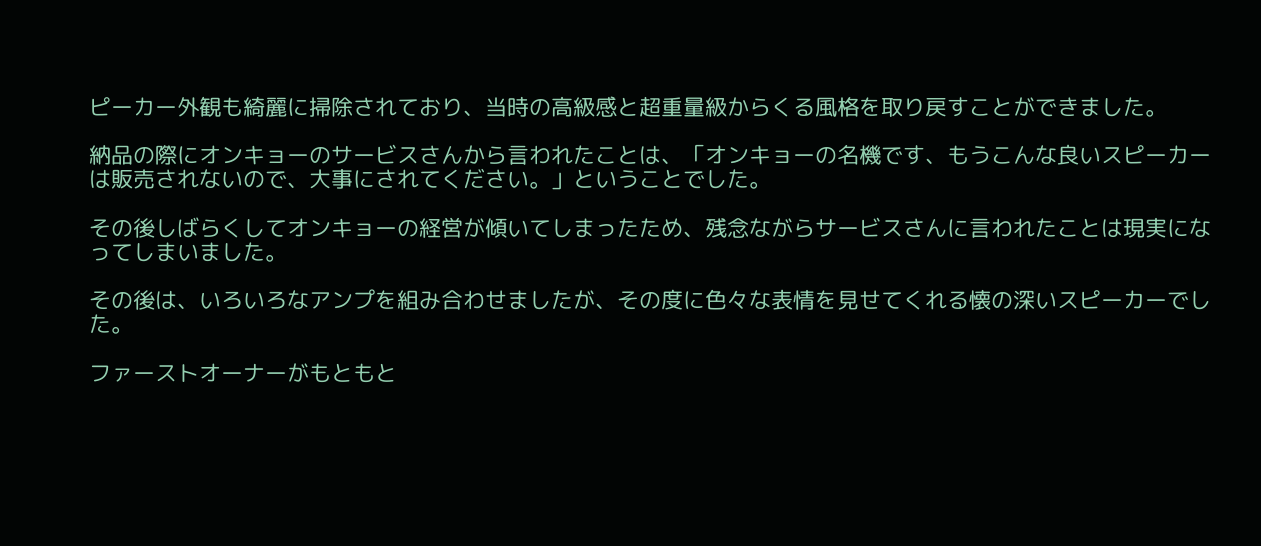ピーカー外観も綺麗に掃除されており、当時の高級感と超重量級からくる風格を取り戻すことができました。

納品の際にオンキョーのサービスさんから言われたことは、「オンキョーの名機です、もうこんな良いスピーカーは販売されないので、大事にされてください。」ということでした。

その後しばらくしてオンキョーの経営が傾いてしまったため、残念ながらサービスさんに言われたことは現実になってしまいました。

その後は、いろいろなアンプを組み合わせましたが、その度に色々な表情を見せてくれる懐の深いスピーカーでした。

ファーストオーナーがもともと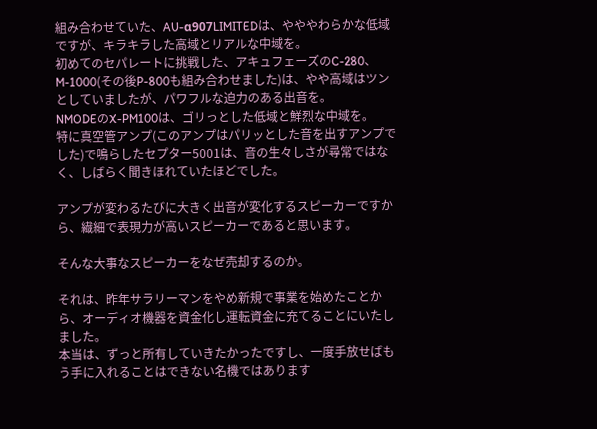組み合わせていた、AU-α907LIMITEDは、やややわらかな低域ですが、キラキラした高域とリアルな中域を。
初めてのセパレートに挑戦した、アキュフェーズのC-280、M-1000(その後P-800も組み合わせました)は、やや高域はツンとしていましたが、パワフルな迫力のある出音を。
NMODEのX-PM100は、ゴリっとした低域と鮮烈な中域を。
特に真空管アンプ(このアンプはパリッとした音を出すアンプでした)で鳴らしたセプター5001は、音の生々しさが尋常ではなく、しばらく聞きほれていたほどでした。

アンプが変わるたびに大きく出音が変化するスピーカーですから、繊細で表現力が高いスピーカーであると思います。

そんな大事なスピーカーをなぜ売却するのか。

それは、昨年サラリーマンをやめ新規で事業を始めたことから、オーディオ機器を資金化し運転資金に充てることにいたしました。
本当は、ずっと所有していきたかったですし、一度手放せばもう手に入れることはできない名機ではあります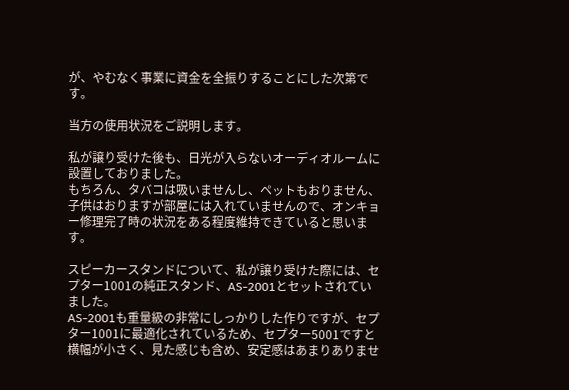が、やむなく事業に資金を全振りすることにした次第です。

当方の使用状況をご説明します。

私が譲り受けた後も、日光が入らないオーディオルームに設置しておりました。
もちろん、タバコは吸いませんし、ペットもおりません、子供はおりますが部屋には入れていませんので、オンキョー修理完了時の状況をある程度維持できていると思います。

スピーカースタンドについて、私が譲り受けた際には、セプター1001の純正スタンド、AS-2001とセットされていました。
AS-2001も重量級の非常にしっかりした作りですが、セプター1001に最適化されているため、セプター5001ですと横幅が小さく、見た感じも含め、安定感はあまりありませ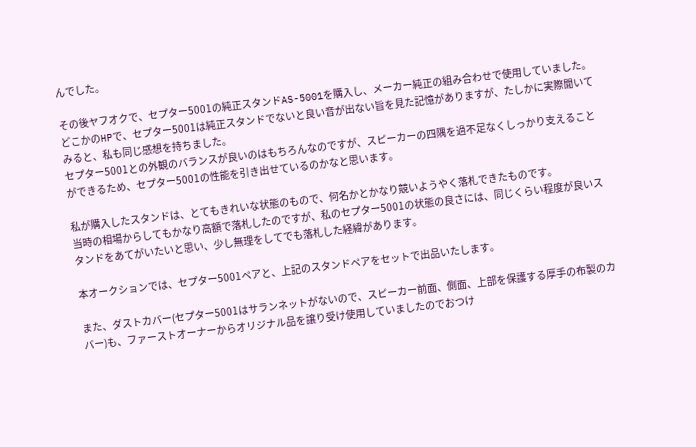んでした。

その後ヤフオクで、セプター5001の純正スタンドAS-5001を購入し、メーカー純正の組み合わせで使用していました。
どこかのHPで、セプター5001は純正スタンドでないと良い音が出ない旨を見た記憶がありますが、たしかに実際聞いてみると、私も同じ感想を持ちました。
セプター5001との外観のバランスが良いのはもちろんなのですが、スピーカーの四隅を過不足なくしっかり支えることができるため、セプター5001の性能を引き出せているのかなと思います。

私が購入したスタンドは、とてもきれいな状態のもので、何名かとかなり競いようやく落札できたものです。
当時の相場からしてもかなり高額で落札したのですが、私のセプター5001の状態の良さには、同じくらい程度が良いスタンドをあてがいたいと思い、少し無理をしてでも落札した経緯があります。

本オークションでは、セプター5001ペアと、上記のスタンドペアをセットで出品いたします。

また、ダストカバー(セプター5001はサランネットがないので、スピーカー前面、側面、上部を保護する厚手の布製のカバー)も、ファーストオーナーからオリジナル品を譲り受け使用していましたのでおつけ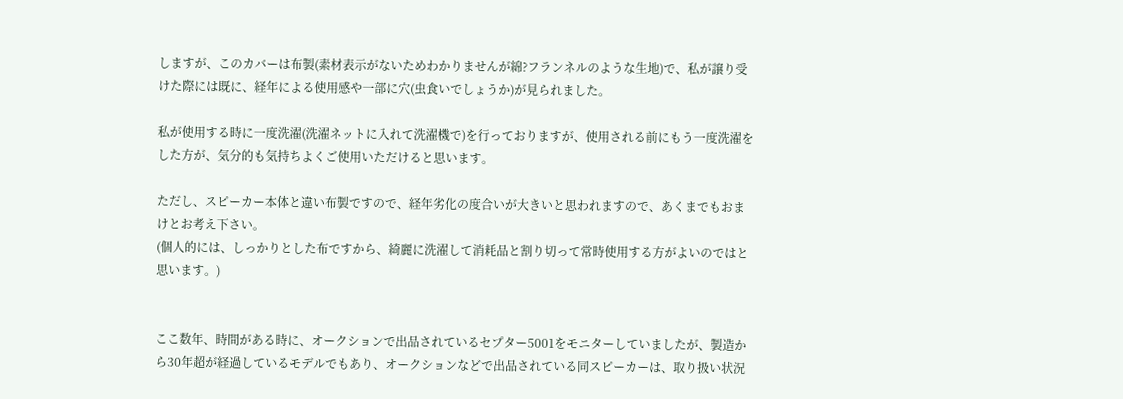しますが、このカバーは布製(素材表示がないためわかりませんが綿?フランネルのような生地)で、私が譲り受けた際には既に、経年による使用感や一部に穴(虫食いでしょうか)が見られました。

私が使用する時に一度洗濯(洗濯ネットに入れて洗濯機で)を行っておりますが、使用される前にもう一度洗濯をした方が、気分的も気持ちよくご使用いただけると思います。

ただし、スピーカー本体と違い布製ですので、経年劣化の度合いが大きいと思われますので、あくまでもおまけとお考え下さい。
(個人的には、しっかりとした布ですから、綺麗に洗濯して消耗品と割り切って常時使用する方がよいのではと思います。)


ここ数年、時間がある時に、オークションで出品されているセプター5001をモニターしていましたが、製造から30年超が経過しているモデルでもあり、オークションなどで出品されている同スピーカーは、取り扱い状況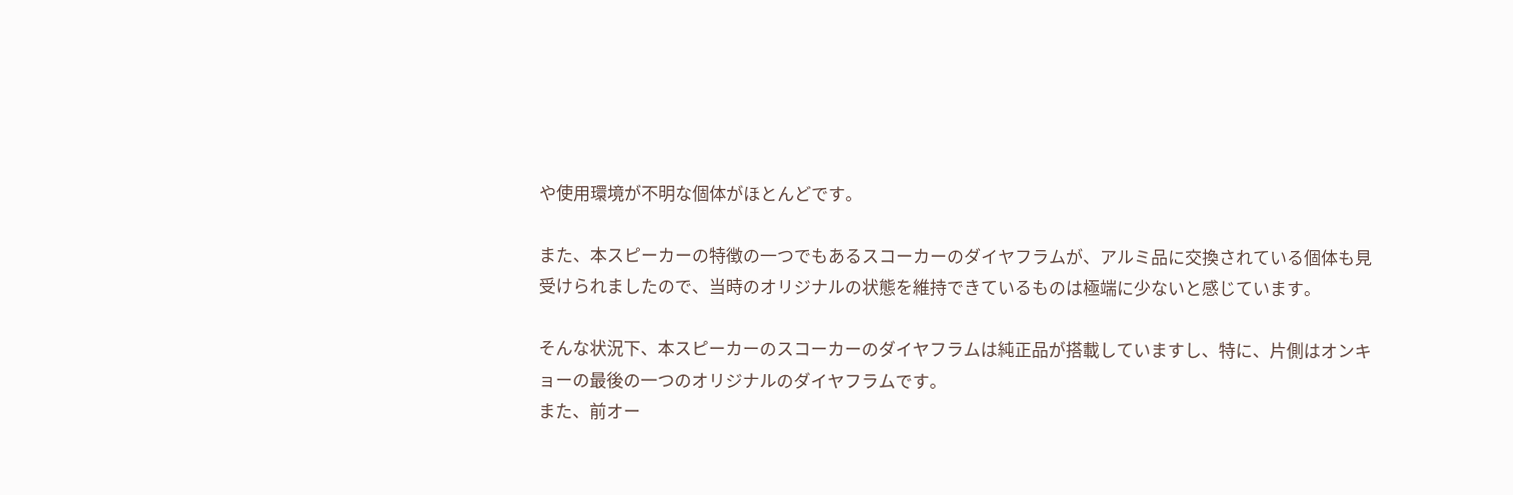や使用環境が不明な個体がほとんどです。

また、本スピーカーの特徴の一つでもあるスコーカーのダイヤフラムが、アルミ品に交換されている個体も見受けられましたので、当時のオリジナルの状態を維持できているものは極端に少ないと感じています。

そんな状況下、本スピーカーのスコーカーのダイヤフラムは純正品が搭載していますし、特に、片側はオンキョーの最後の一つのオリジナルのダイヤフラムです。
また、前オー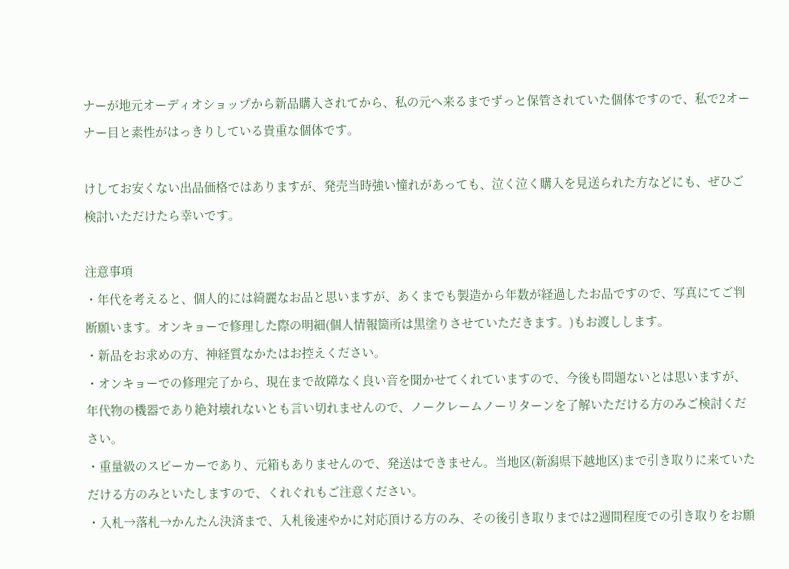ナーが地元オーディオショップから新品購入されてから、私の元へ来るまでずっと保管されていた個体ですので、私で2オーナー目と素性がはっきりしている貴重な個体です。

けしてお安くない出品価格ではありますが、発売当時強い憧れがあっても、泣く泣く購入を見送られた方などにも、ぜひご検討いただけたら幸いです。

注意事項
・年代を考えると、個人的には綺麗なお品と思いますが、あくまでも製造から年数が経過したお品ですので、写真にてご判断願います。オンキョーで修理した際の明細(個人情報箇所は黒塗りさせていただきます。)もお渡しします。
・新品をお求めの方、神経質なかたはお控えください。
・オンキョーでの修理完了から、現在まで故障なく良い音を聞かせてくれていますので、今後も問題ないとは思いますが、年代物の機器であり絶対壊れないとも言い切れませんので、ノークレームノーリターンを了解いただける方のみご検討ください。
・重量級のスピーカーであり、元箱もありませんので、発送はできません。当地区(新潟県下越地区)まで引き取りに来ていただける方のみといたしますので、くれぐれもご注意ください。
・入札→落札→かんたん決済まで、入札後速やかに対応頂ける方のみ、その後引き取りまでは2週間程度での引き取りをお願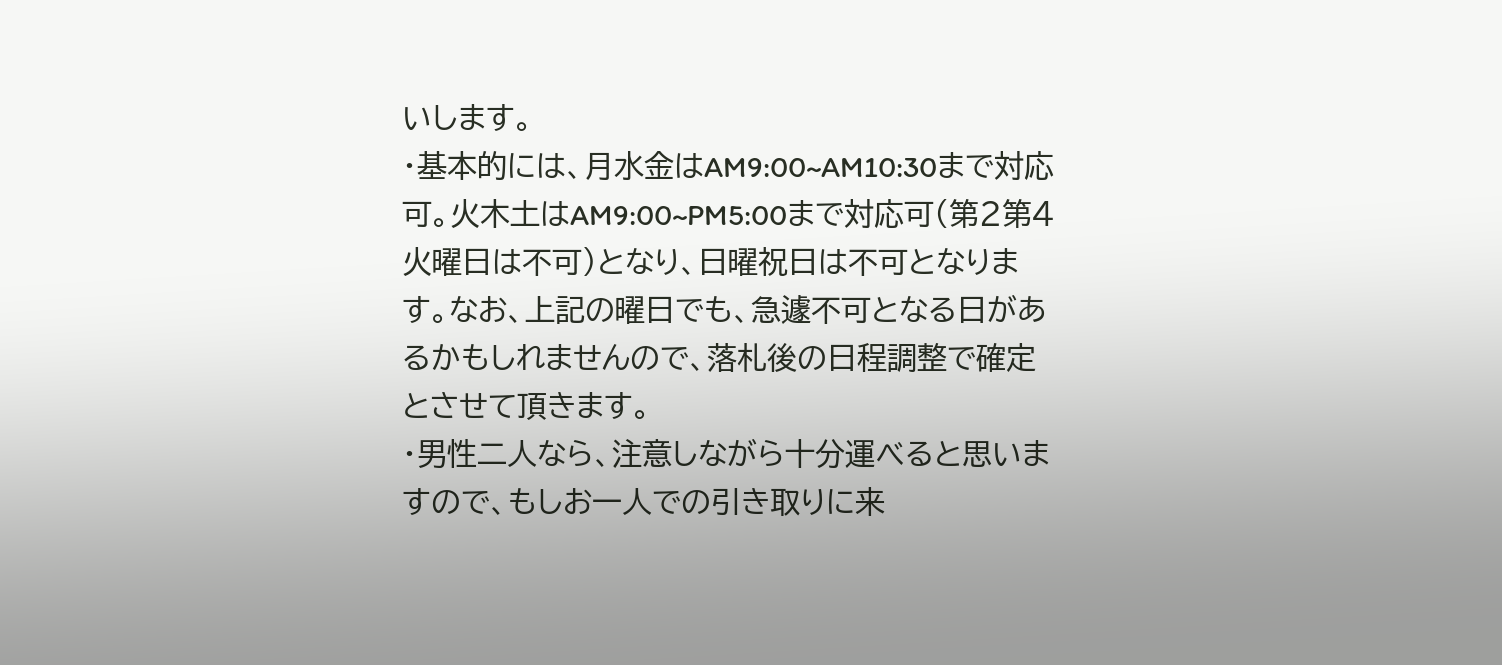いします。
・基本的には、月水金はAM9:00~AM10:30まで対応可。火木土はAM9:00~PM5:00まで対応可(第2第4火曜日は不可)となり、日曜祝日は不可となります。なお、上記の曜日でも、急遽不可となる日があるかもしれませんので、落札後の日程調整で確定とさせて頂きます。
・男性二人なら、注意しながら十分運べると思いますので、もしお一人での引き取りに来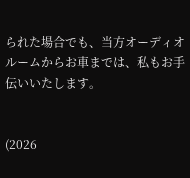られた場合でも、当方オーディオルームからお車までは、私もお手伝いいたします。


(2026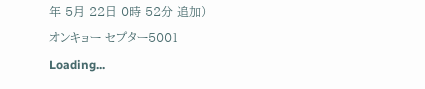年 5月 22日 0時 52分 追加)
オンキョー セプター5001
Loading...